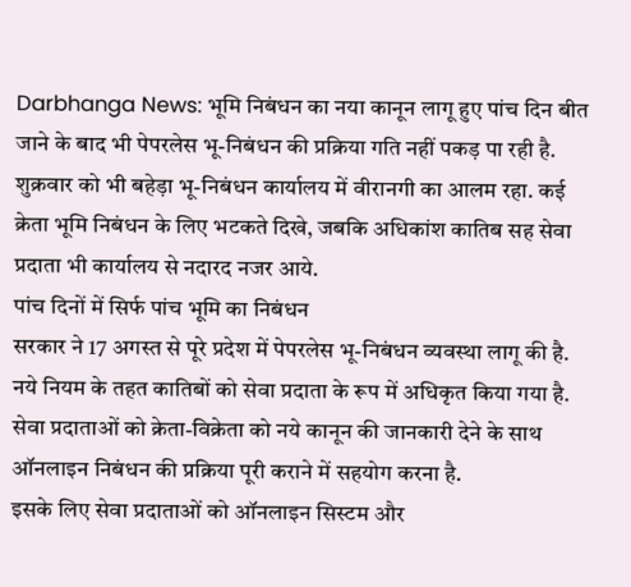Darbhanga News: भूमि निबंधन का नया कानून लागू हुए पांच दिन बीत जाने के बाद भी पेपरलेस भू-निबंधन की प्रक्रिया गति नहीं पकड़ पा रही है. शुक्रवार को भी बहेड़ा भू-निबंधन कार्यालय में वीरानगी का आलम रहा. कई क्रेता भूमि निबंधन के लिए भटकते दिखे, जबकि अधिकांश कातिब सह सेवा प्रदाता भी कार्यालय से नदारद नजर आये.
पांच दिनों में सिर्फ पांच भूमि का निबंधन
सरकार ने 17 अगस्त से पूरे प्रदेश में पेपरलेस भू-निबंधन व्यवस्था लागू की है. नये नियम के तहत कातिबों को सेवा प्रदाता के रूप में अधिकृत किया गया है. सेवा प्रदाताओं को क्रेता-विक्रेता को नये कानून की जानकारी देने के साथ ऑनलाइन निबंधन की प्रक्रिया पूरी कराने में सहयोग करना है.
इसके लिए सेवा प्रदाताओं को ऑनलाइन सिस्टम और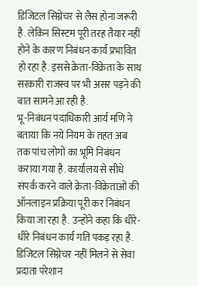डिजिटल सिग्नेचर से लैस होना जरूरी है. लेकिन सिस्टम पूरी तरह तैयार नहीं होने के कारण निबंधन कार्य प्रभावित हो रहा है. इससे क्रेता-विक्रेता के साथ सरकारी राजस्व पर भी असर पड़ने की बात सामने आ रही है.
भू-निबंधन पदाधिकारी आर्य मणि ने बताया कि नये नियम के तहत अब तक पांच लोगों का भूमि निबंधन कराया गया है. कार्यालय से सीधे संपर्क करने वाले क्रेता-विक्रेताओं की ऑनलाइन प्रक्रिया पूरी कर निबंधन किया जा रहा है. उन्होंने कहा कि धीरे-धीरे निबंधन कार्य गति पकड़ रहा है.
डिजिटल सिग्नेचर नहीं मिलने से सेवा प्रदाता परेशान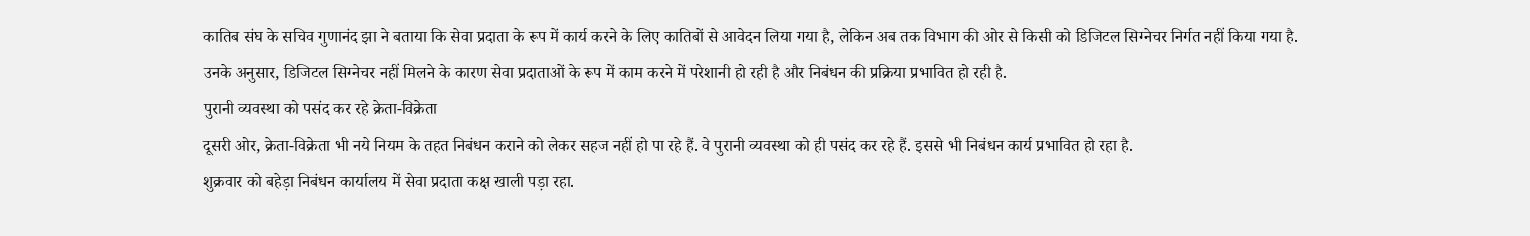कातिब संघ के सचिव गुणानंद झा ने बताया कि सेवा प्रदाता के रूप में कार्य करने के लिए कातिबों से आवेदन लिया गया है, लेकिन अब तक विभाग की ओर से किसी को डिजिटल सिग्नेचर निर्गत नहीं किया गया है.
उनके अनुसार, डिजिटल सिग्नेचर नहीं मिलने के कारण सेवा प्रदाताओं के रूप में काम करने में परेशानी हो रही है और निबंधन की प्रक्रिया प्रभावित हो रही है.
पुरानी व्यवस्था को पसंद कर रहे क्रेता-विक्रेता
दूसरी ओर, क्रेता-विक्रेता भी नये नियम के तहत निबंधन कराने को लेकर सहज नहीं हो पा रहे हैं. वे पुरानी व्यवस्था को ही पसंद कर रहे हैं. इससे भी निबंधन कार्य प्रभावित हो रहा है.
शुक्रवार को बहेड़ा निबंधन कार्यालय में सेवा प्रदाता कक्ष खाली पड़ा रहा.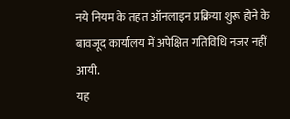नये नियम के तहत ऑनलाइन प्रक्रिया शुरू होने के बावजूद कार्यालय में अपेक्षित गतिविधि नजर नहीं आयी.
यह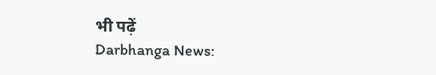भी पढ़ें
Darbhanga News: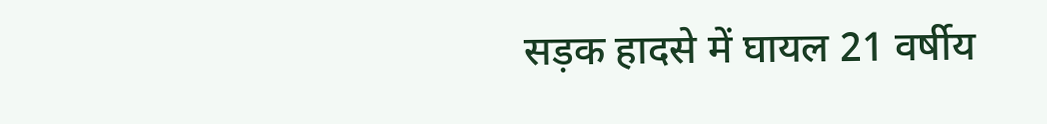सड़क हादसे में घायल 21 वर्षीय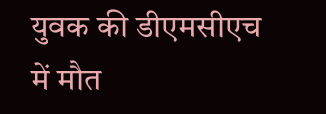युवक की डीएमसीएच में मौत